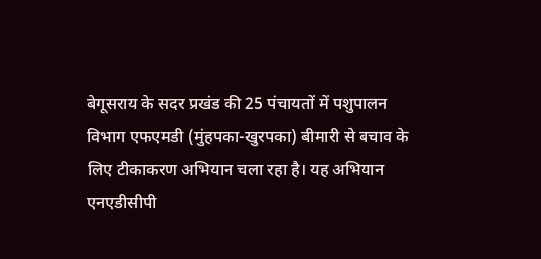बेगूसराय के सदर प्रखंड की 25 पंचायतों में पशुपालन विभाग एफएमडी (मुंहपका-खुरपका) बीमारी से बचाव के लिए टीकाकरण अभियान चला रहा है। यह अभियान एनएडीसीपी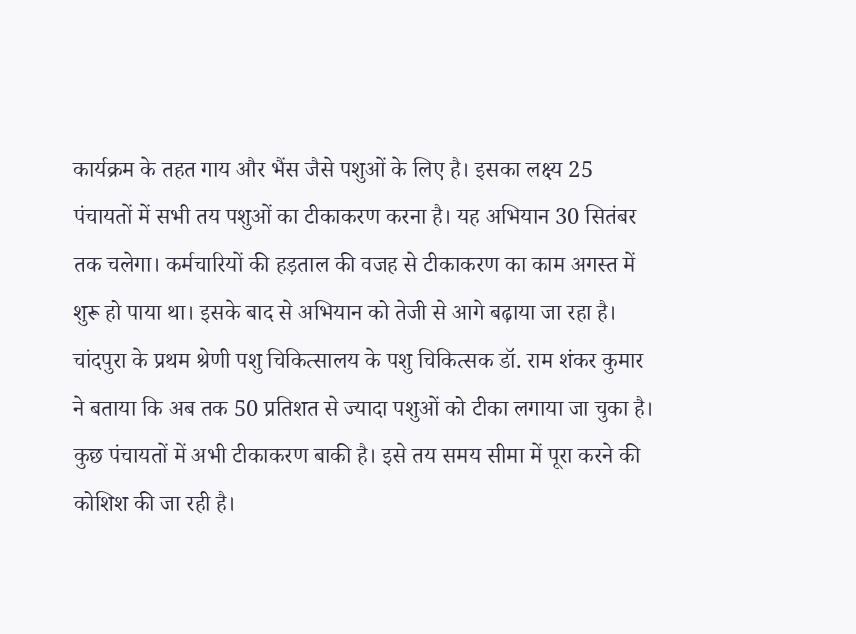कार्यक्रम के तहत गाय और भैंस जैसे पशुओं के लिए है। इसका लक्ष्य 25 पंचायतों में सभी तय पशुओं का टीकाकरण करना है। यह अभियान 30 सितंबर तक चलेगा। कर्मचारियों की हड़ताल की वजह से टीकाकरण का काम अगस्त में शुरू हो पाया था। इसके बाद से अभियान को तेजी से आगे बढ़ाया जा रहा है। चांदपुरा के प्रथम श्रेणी पशु चिकित्सालय के पशु चिकित्सक डॉ. राम शंकर कुमार ने बताया कि अब तक 50 प्रतिशत से ज्यादा पशुओं को टीका लगाया जा चुका है। कुछ पंचायतों में अभी टीकाकरण बाकी है। इसे तय समय सीमा में पूरा करने की कोशिश की जा रही है।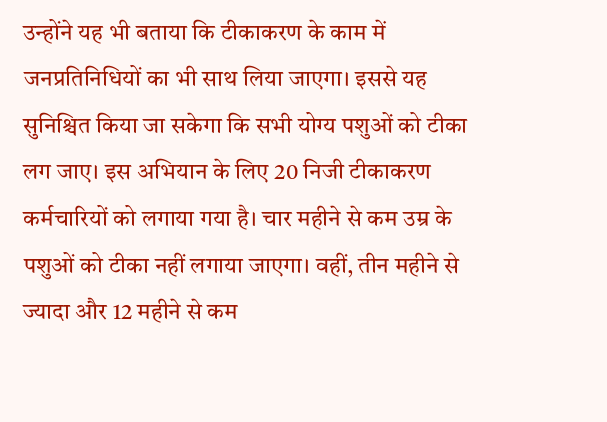उन्होंने यह भी बताया कि टीकाकरण के काम में जनप्रतिनिधियों का भी साथ लिया जाएगा। इससे यह सुनिश्चित किया जा सकेगा कि सभी योग्य पशुओं को टीका लग जाए। इस अभियान के लिए 20 निजी टीकाकरण कर्मचारियों को लगाया गया है। चार महीने से कम उम्र के पशुओं को टीका नहीं लगाया जाएगा। वहीं, तीन महीने से ज्यादा और 12 महीने से कम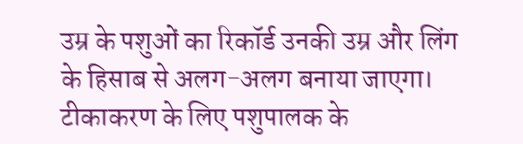उम्र के पशुओं का रिकॉर्ड उनकी उम्र और लिंग के हिसाब से अलग-अलग बनाया जाएगा। टीकाकरण के लिए पशुपालक के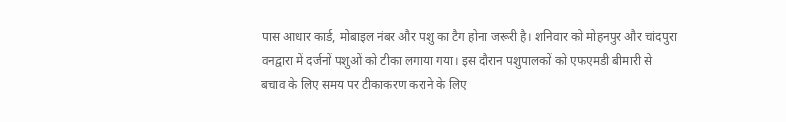पास आधार कार्ड, मोबाइल नंबर और पशु का टैग होना जरूरी है। शनिवार को मोहनपुर और चांदपुरा वनद्वारा में दर्जनों पशुओं को टीका लगाया गया। इस दौरान पशुपालकों को एफएमडी बीमारी से बचाव के लिए समय पर टीकाकरण कराने के लिए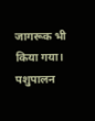जागरूक भी किया गया। पशुपालन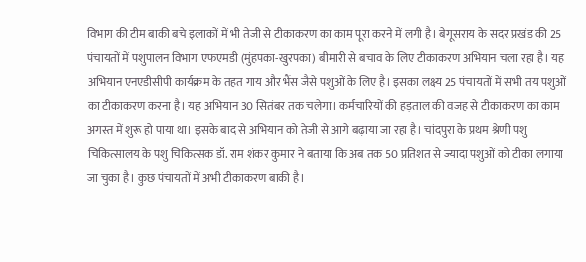विभाग की टीम बाकी बचे इलाकों में भी तेजी से टीकाकरण का काम पूरा करने में लगी है। बेगूसराय के सदर प्रखंड की 25 पंचायतों में पशुपालन विभाग एफएमडी (मुंहपका-खुरपका) बीमारी से बचाव के लिए टीकाकरण अभियान चला रहा है। यह अभियान एनएडीसीपी कार्यक्रम के तहत गाय और भैंस जैसे पशुओं के लिए है। इसका लक्ष्य 25 पंचायतों में सभी तय पशुओं का टीकाकरण करना है। यह अभियान 30 सितंबर तक चलेगा। कर्मचारियों की हड़ताल की वजह से टीकाकरण का काम अगस्त में शुरू हो पाया था। इसके बाद से अभियान को तेजी से आगे बढ़ाया जा रहा है। चांदपुरा के प्रथम श्रेणी पशु चिकित्सालय के पशु चिकित्सक डॉ. राम शंकर कुमार ने बताया कि अब तक 50 प्रतिशत से ज्यादा पशुओं को टीका लगाया जा चुका है। कुछ पंचायतों में अभी टीकाकरण बाकी है।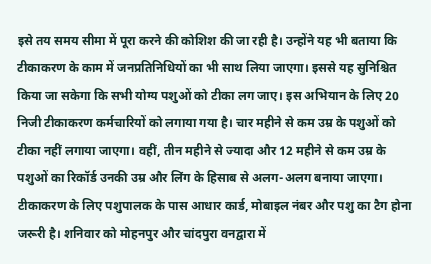इसे तय समय सीमा में पूरा करने की कोशिश की जा रही है। उन्होंने यह भी बताया कि टीकाकरण के काम में जनप्रतिनिधियों का भी साथ लिया जाएगा। इससे यह सुनिश्चित किया जा सकेगा कि सभी योग्य पशुओं को टीका लग जाए। इस अभियान के लिए 20 निजी टीकाकरण कर्मचारियों को लगाया गया है। चार महीने से कम उम्र के पशुओं को टीका नहीं लगाया जाएगा। वहीं, तीन महीने से ज्यादा और 12 महीने से कम उम्र के पशुओं का रिकॉर्ड उनकी उम्र और लिंग के हिसाब से अलग-अलग बनाया जाएगा। टीकाकरण के लिए पशुपालक के पास आधार कार्ड, मोबाइल नंबर और पशु का टैग होना जरूरी है। शनिवार को मोहनपुर और चांदपुरा वनद्वारा में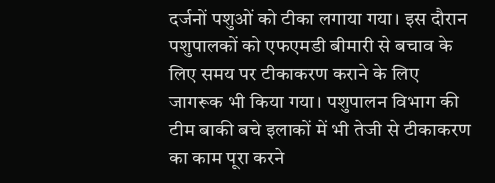दर्जनों पशुओं को टीका लगाया गया। इस दौरान पशुपालकों को एफएमडी बीमारी से बचाव के लिए समय पर टीकाकरण कराने के लिए जागरूक भी किया गया। पशुपालन विभाग की टीम बाकी बचे इलाकों में भी तेजी से टीकाकरण का काम पूरा करने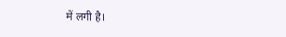में लगी है।